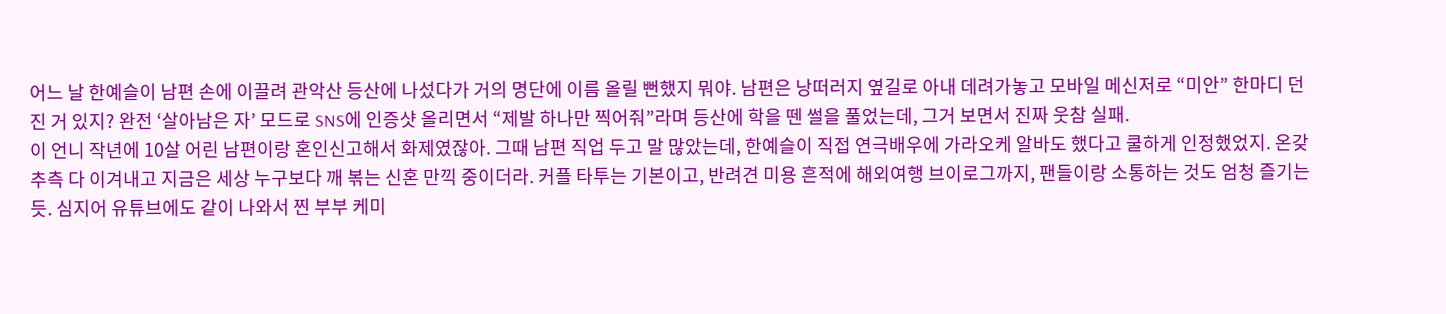어느 날 한예슬이 남편 손에 이끌려 관악산 등산에 나섰다가 거의 명단에 이름 올릴 뻔했지 뭐야. 남편은 낭떠러지 옆길로 아내 데려가놓고 모바일 메신저로 “미안” 한마디 던진 거 있지? 완전 ‘살아남은 자’ 모드로 SNS에 인증샷 올리면서 “제발 하나만 찍어줘”라며 등산에 학을 뗀 썰을 풀었는데, 그거 보면서 진짜 웃참 실패.
이 언니 작년에 10살 어린 남편이랑 혼인신고해서 화제였잖아. 그때 남편 직업 두고 말 많았는데, 한예슬이 직접 연극배우에 가라오케 알바도 했다고 쿨하게 인정했었지. 온갖 추측 다 이겨내고 지금은 세상 누구보다 깨 볶는 신혼 만끽 중이더라. 커플 타투는 기본이고, 반려견 미용 흔적에 해외여행 브이로그까지, 팬들이랑 소통하는 것도 엄청 즐기는 듯. 심지어 유튜브에도 같이 나와서 찐 부부 케미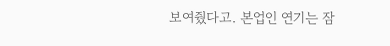보여줬다고. 본업인 연기는 잠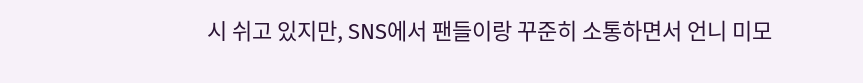시 쉬고 있지만, SNS에서 팬들이랑 꾸준히 소통하면서 언니 미모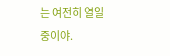는 여전히 열일 중이야.